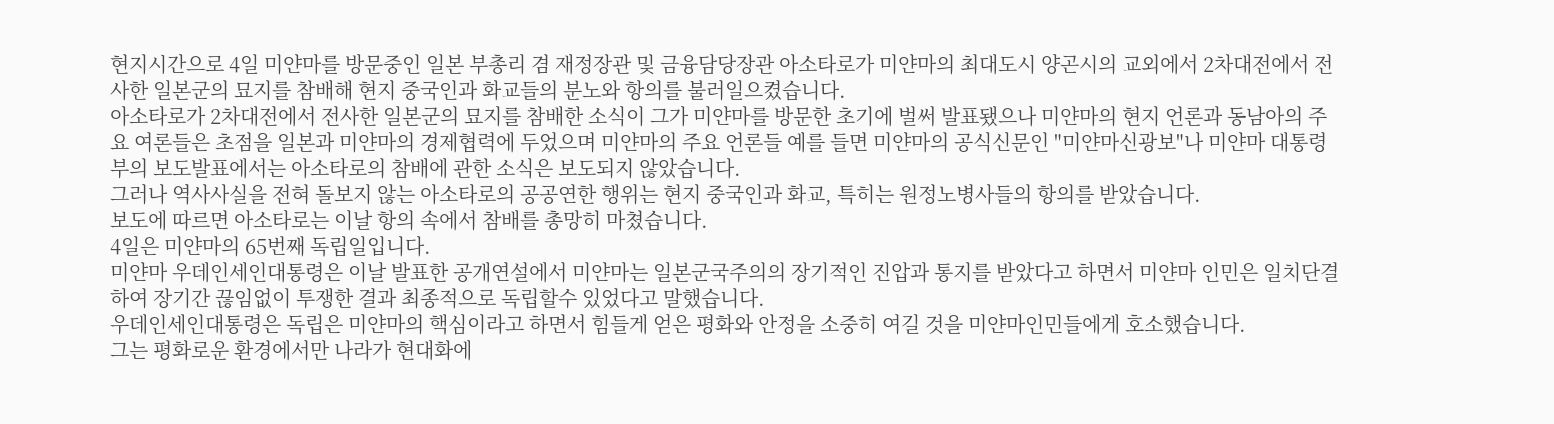현지시간으로 4일 미얀마를 방문중인 일본 부총리 겸 재정장관 및 금융담당장관 아소타로가 미얀마의 최대도시 양곤시의 교외에서 2차대전에서 전사한 일본군의 묘지를 참배해 현지 중국인과 화교들의 분노와 항의를 불러일으켰습니다.
아소타로가 2차대전에서 전사한 일본군의 묘지를 참배한 소식이 그가 미얀마를 방문한 초기에 벌써 발표됐으나 미얀마의 현지 언론과 동남아의 주요 여론들은 초점을 일본과 미얀마의 경제협력에 두었으며 미얀마의 주요 언론들 예를 들면 미얀마의 공식신문인 "미얀마신광보"나 미얀마 대통령부의 보도발표에서는 아소타로의 참배에 관한 소식은 보도되지 않았습니다.
그러나 역사사실을 전혀 돌보지 않는 아소타로의 공공연한 행위는 현지 중국인과 화교, 특히는 원정노병사들의 항의를 받았습니다.
보도에 따르면 아소타로는 이날 항의 속에서 참배를 총망히 마쳤습니다.
4일은 미얀마의 65번째 독립일입니다.
미얀마 우데인세인대통령은 이날 발표한 공개연설에서 미얀마는 일본군국주의의 장기적인 진압과 통지를 받았다고 하면서 미얀마 인민은 일치단결하여 장기간 끊임없이 투쟁한 결과 최종적으로 독립할수 있었다고 말했습니다.
우데인세인대통령은 독립은 미얀마의 핵심이라고 하면서 힘들게 얻은 평화와 안정을 소중히 여길 것을 미얀마인민들에게 호소했습니다.
그는 평화로운 환경에서만 나라가 현대화에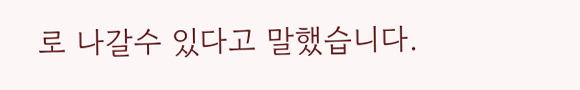로 나갈수 있다고 말했습니다.